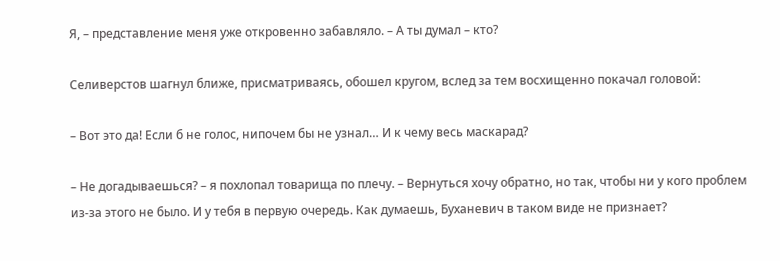Я, – представление меня уже откровенно забавляло. – А ты думал – кто?

Селиверстов шагнул ближе, присматриваясь, обошел кругом, вслед за тем восхищенно покачал головой:

– Вот это да! Если б не голос, нипочем бы не узнал… И к чему весь маскарад?

– Не догадываешься? – я похлопал товарища по плечу. – Вернуться хочу обратно, но так, чтобы ни у кого проблем из-за этого не было. И у тебя в первую очередь. Как думаешь, Буханевич в таком виде не признает?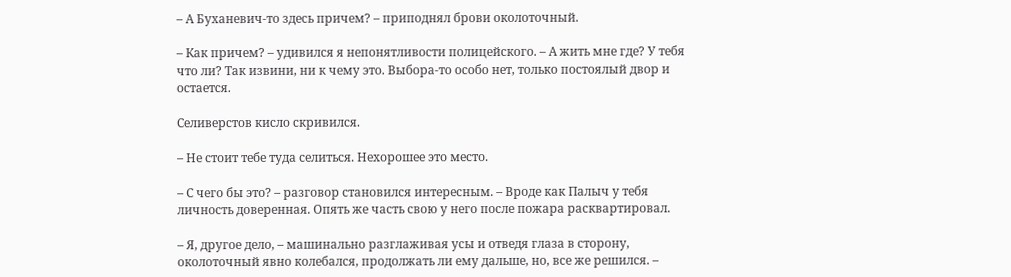– А Буханевич-то здесь причем? – приподнял брови околоточный.

– Как причем? – удивился я непонятливости полицейского. – А жить мне где? У тебя что ли? Так извини, ни к чему это. Выбора-то особо нет, только постоялый двор и остается.

Селиверстов кисло скривился.

– Не стоит тебе туда селиться. Нехорошее это место.

– С чего бы это? – разговор становился интересным. – Вроде как Палыч у тебя личность доверенная. Опять же часть свою у него после пожара расквартировал.

– Я, другое дело, – машинально разглаживая усы и отведя глаза в сторону, околоточный явно колебался, продолжать ли ему дальше, но, все же решился. –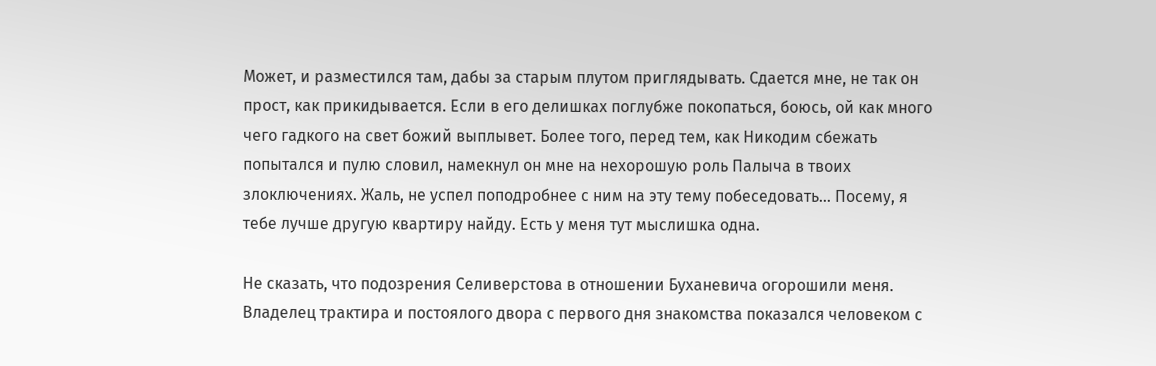Может, и разместился там, дабы за старым плутом приглядывать. Сдается мне, не так он прост, как прикидывается. Если в его делишках поглубже покопаться, боюсь, ой как много чего гадкого на свет божий выплывет. Более того, перед тем, как Никодим сбежать попытался и пулю словил, намекнул он мне на нехорошую роль Палыча в твоих злоключениях. Жаль, не успел поподробнее с ним на эту тему побеседовать… Посему, я тебе лучше другую квартиру найду. Есть у меня тут мыслишка одна.

Не сказать, что подозрения Селиверстова в отношении Буханевича огорошили меня. Владелец трактира и постоялого двора с первого дня знакомства показался человеком с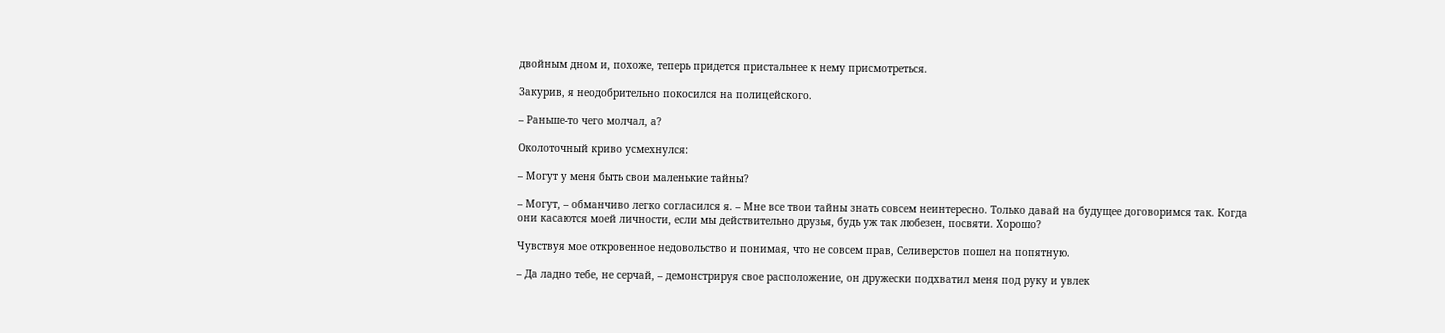двойным дном и, похоже, теперь придется пристальнее к нему присмотреться.

Закурив, я неодобрительно покосился на полицейского.

– Раньше-то чего молчал, а?

Околоточный криво усмехнулся:

– Могут у меня быть свои маленькие тайны?

– Могут, – обманчиво легко согласился я. – Мне все твои тайны знать совсем неинтересно. Только давай на будущее договоримся так. Когда они касаются моей личности, если мы действительно друзья, будь уж так любезен, посвяти. Хорошо?

Чувствуя мое откровенное недовольство и понимая, что не совсем прав, Селиверстов пошел на попятную.

– Да ладно тебе, не серчай, – демонстрируя свое расположение, он дружески подхватил меня под руку и увлек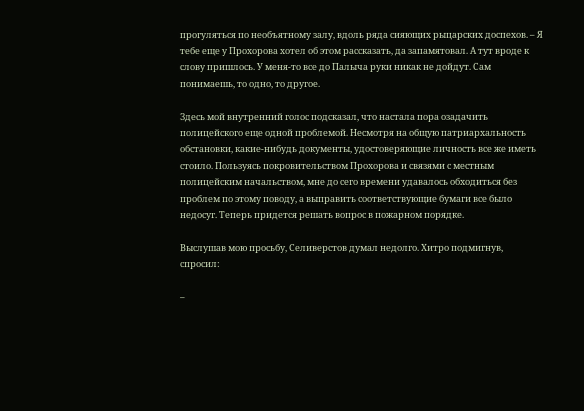прогуляться по необъятному залу, вдоль ряда сияющих рыцарских доспехов. – Я тебе еще у Прохорова хотел об этом рассказать, да запамятовал. А тут вроде к слову пришлось. У меня-то все до Палыча руки никак не дойдут. Сам понимаешь, то одно, то другое.

Здесь мой внутренний голос подсказал, что настала пора озадачить полицейского еще одной проблемой. Несмотря на общую патриархальность обстановки, какие-нибудь документы, удостоверяющие личность все же иметь стоило. Пользуясь покровительством Прохорова и связями с местным полицейским начальством, мне до сего времени удавалось обходиться без проблем по этому поводу, а выправить соответствующие бумаги все было недосуг. Теперь придется решать вопрос в пожарном порядке.

Выслушав мою просьбу, Селиверстов думал недолго. Хитро подмигнув, спросил:

–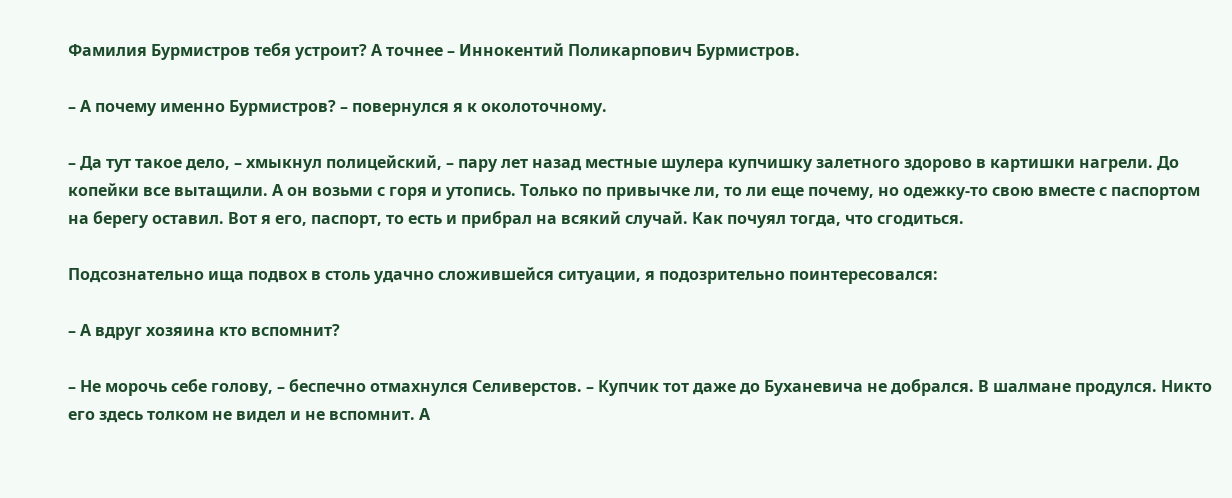Фамилия Бурмистров тебя устроит? А точнее – Иннокентий Поликарпович Бурмистров.

– А почему именно Бурмистров? – повернулся я к околоточному.

– Да тут такое дело, – хмыкнул полицейский, – пару лет назад местные шулера купчишку залетного здорово в картишки нагрели. До копейки все вытащили. А он возьми с горя и утопись. Только по привычке ли, то ли еще почему, но одежку-то свою вместе с паспортом на берегу оставил. Вот я его, паспорт, то есть и прибрал на всякий случай. Как почуял тогда, что сгодиться.

Подсознательно ища подвох в столь удачно сложившейся ситуации, я подозрительно поинтересовался:

– А вдруг хозяина кто вспомнит?

– Не морочь себе голову, – беспечно отмахнулся Селиверстов. – Купчик тот даже до Буханевича не добрался. В шалмане продулся. Никто его здесь толком не видел и не вспомнит. А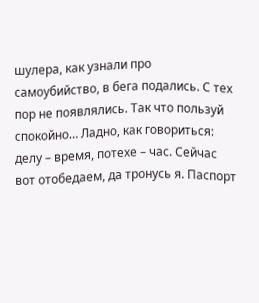шулера, как узнали про самоубийство, в бега подались. С тех пор не появлялись. Так что пользуй спокойно… Ладно, как говориться: делу – время, потехе – час. Сейчас вот отобедаем, да тронусь я. Паспорт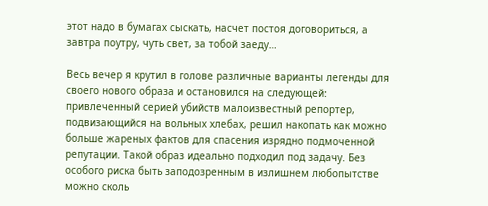этот надо в бумагах сыскать, насчет постоя договориться, а завтра поутру, чуть свет, за тобой заеду…

Весь вечер я крутил в голове различные варианты легенды для своего нового образа и остановился на следующей: привлеченный серией убийств малоизвестный репортер, подвизающийся на вольных хлебах, решил накопать как можно больше жареных фактов для спасения изрядно подмоченной репутации. Такой образ идеально подходил под задачу. Без особого риска быть заподозренным в излишнем любопытстве можно сколь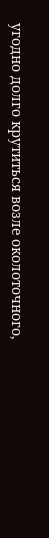угодно долго крутиться возле околоточного,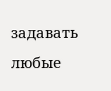задавать любые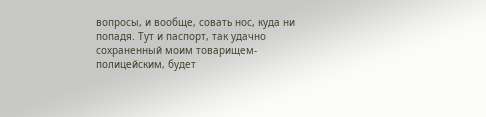вопросы, и вообще, совать нос, куда ни попадя. Тут и паспорт, так удачно сохраненный моим товарищем-полицейским, будет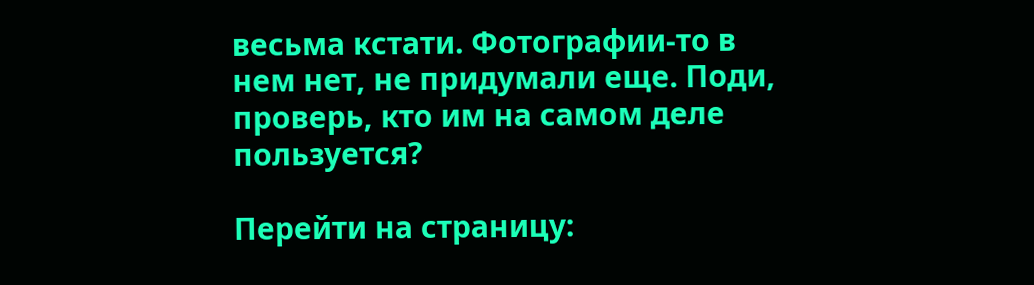весьма кстати. Фотографии-то в нем нет, не придумали еще. Поди, проверь, кто им на самом деле пользуется?

Перейти на страницу: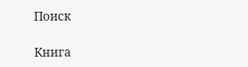Поиск

Книга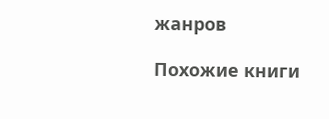жанров

Похожие книги